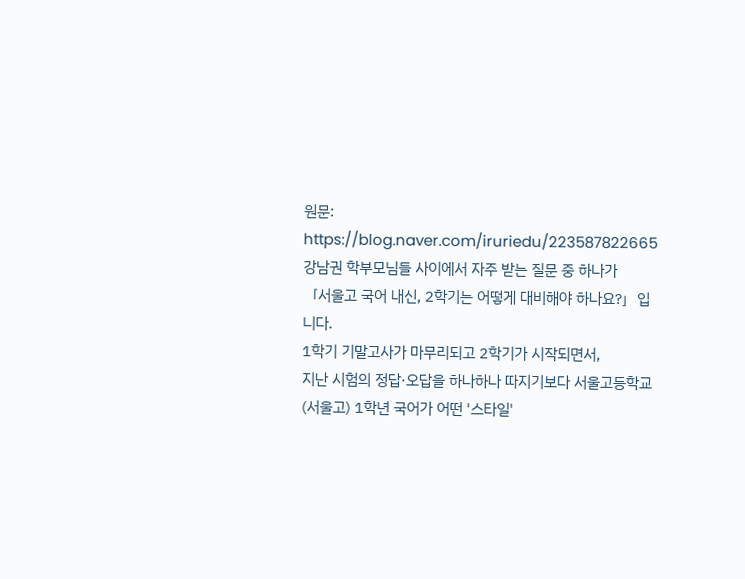원문: https://blog.naver.com/iruriedu/223587822665
강남권 학부모님들 사이에서 자주 받는 질문 중 하나가
「서울고 국어 내신, 2학기는 어떻게 대비해야 하나요?」입니다.
1학기 기말고사가 마무리되고 2학기가 시작되면서,
지난 시험의 정답·오답을 하나하나 따지기보다 서울고등학교(서울고) 1학년 국어가 어떤 '스타일'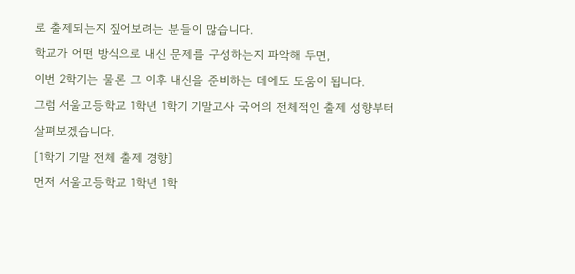로 출제되는지 짚어보려는 분들이 많습니다.
학교가 어떤 방식으로 내신 문제를 구성하는지 파악해 두면,
이번 2학기는 물론 그 이후 내신을 준비하는 데에도 도움이 됩니다.
그럼 서울고등학교 1학년 1학기 기말고사 국어의 전체적인 출제 성향부터 살펴보겠습니다.
[1학기 기말 전체 출제 경향]
먼저 서울고등학교 1학년 1학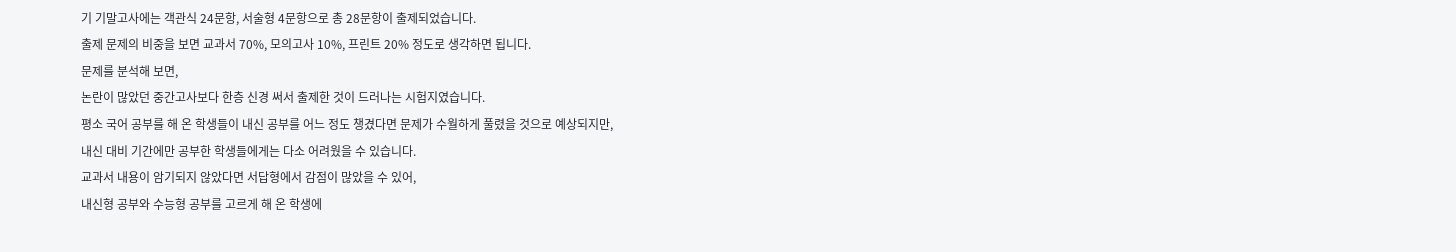기 기말고사에는 객관식 24문항, 서술형 4문항으로 총 28문항이 출제되었습니다.
출제 문제의 비중을 보면 교과서 70%, 모의고사 10%, 프린트 20% 정도로 생각하면 됩니다.
문제를 분석해 보면,
논란이 많았던 중간고사보다 한층 신경 써서 출제한 것이 드러나는 시험지였습니다.
평소 국어 공부를 해 온 학생들이 내신 공부를 어느 정도 챙겼다면 문제가 수월하게 풀렸을 것으로 예상되지만,
내신 대비 기간에만 공부한 학생들에게는 다소 어려웠을 수 있습니다.
교과서 내용이 암기되지 않았다면 서답형에서 감점이 많았을 수 있어,
내신형 공부와 수능형 공부를 고르게 해 온 학생에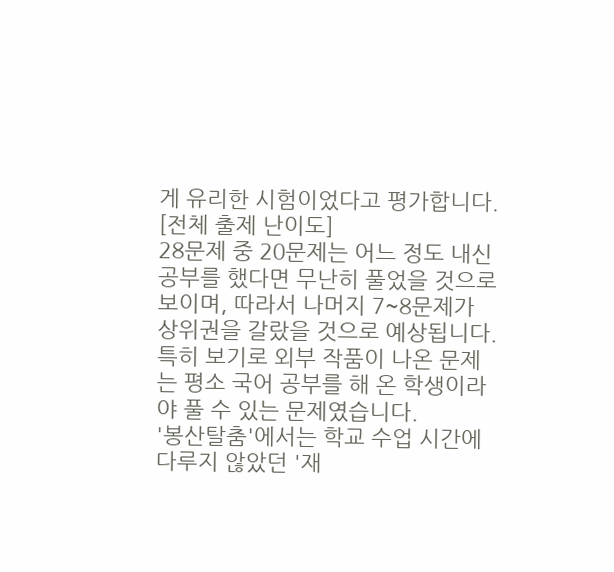게 유리한 시험이었다고 평가합니다.
[전체 출제 난이도]
28문제 중 20문제는 어느 정도 내신 공부를 했다면 무난히 풀었을 것으로 보이며, 따라서 나머지 7~8문제가 상위권을 갈랐을 것으로 예상됩니다.
특히 보기로 외부 작품이 나온 문제는 평소 국어 공부를 해 온 학생이라야 풀 수 있는 문제였습니다.
'봉산탈춤'에서는 학교 수업 시간에 다루지 않았던 '재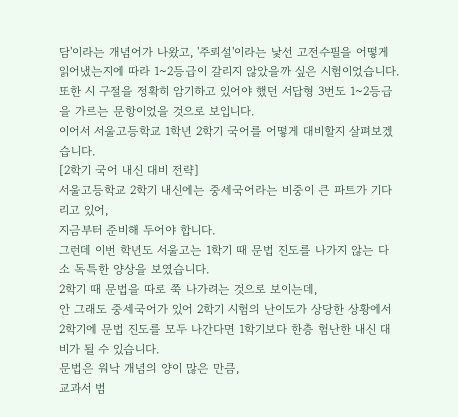담'이라는 개념어가 나왔고, '주뢰설'이라는 낯선 고전수필을 어떻게 읽어냈는지에 따라 1~2등급이 갈리지 않았을까 싶은 시험이었습니다.
또한 시 구절을 정확히 암기하고 있어야 했던 서답형 3번도 1~2등급을 가르는 문항이었을 것으로 보입니다.
이어서 서울고등학교 1학년 2학기 국어를 어떻게 대비할지 살펴보겠습니다.
[2학기 국어 내신 대비 전략]
서울고등학교 2학기 내신에는 중세국어라는 비중이 큰 파트가 기다리고 있어,
지금부터 준비해 두어야 합니다.
그런데 이번 학년도 서울고는 1학기 때 문법 진도를 나가지 않는 다소 독특한 양상을 보였습니다.
2학기 때 문법을 따로 쭉 나가려는 것으로 보이는데,
안 그래도 중세국어가 있어 2학기 시험의 난이도가 상당한 상황에서 2학기에 문법 진도를 모두 나간다면 1학기보다 한층 험난한 내신 대비가 될 수 있습니다.
문법은 워낙 개념의 양이 많은 만큼,
교과서 범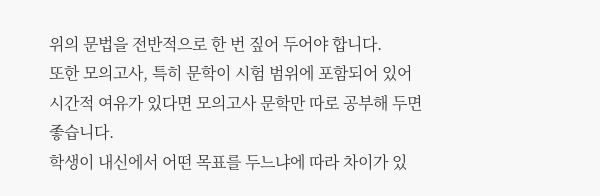위의 문법을 전반적으로 한 번 짚어 두어야 합니다.
또한 모의고사, 특히 문학이 시험 범위에 포함되어 있어
시간적 여유가 있다면 모의고사 문학만 따로 공부해 두면 좋습니다.
학생이 내신에서 어떤 목표를 두느냐에 따라 차이가 있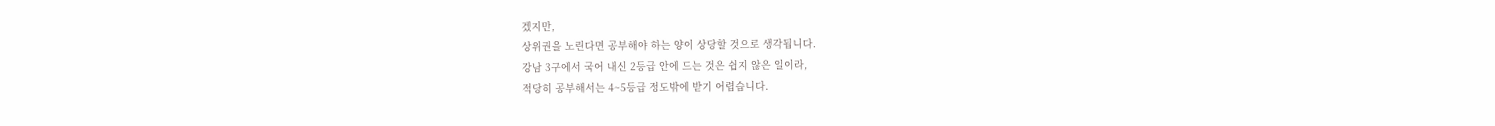겠지만,
상위권을 노린다면 공부해야 하는 양이 상당할 것으로 생각됩니다.
강남 3구에서 국어 내신 2등급 안에 드는 것은 쉽지 않은 일이라,
적당히 공부해서는 4~5등급 정도밖에 받기 어렵습니다.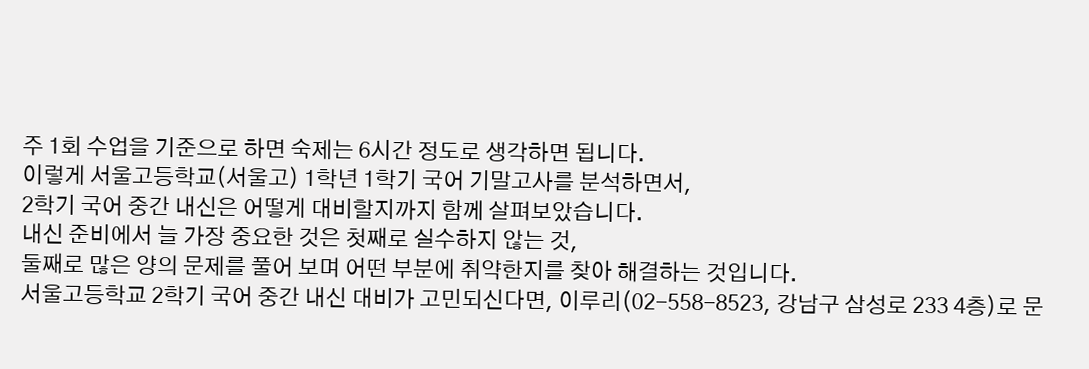주 1회 수업을 기준으로 하면 숙제는 6시간 정도로 생각하면 됩니다.
이렇게 서울고등학교(서울고) 1학년 1학기 국어 기말고사를 분석하면서,
2학기 국어 중간 내신은 어떻게 대비할지까지 함께 살펴보았습니다.
내신 준비에서 늘 가장 중요한 것은 첫째로 실수하지 않는 것,
둘째로 많은 양의 문제를 풀어 보며 어떤 부분에 취약한지를 찾아 해결하는 것입니다.
서울고등학교 2학기 국어 중간 내신 대비가 고민되신다면, 이루리(02-558-8523, 강남구 삼성로 233 4층)로 문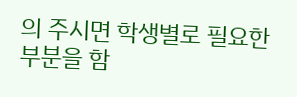의 주시면 학생별로 필요한 부분을 함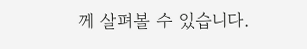께 살펴볼 수 있습니다.